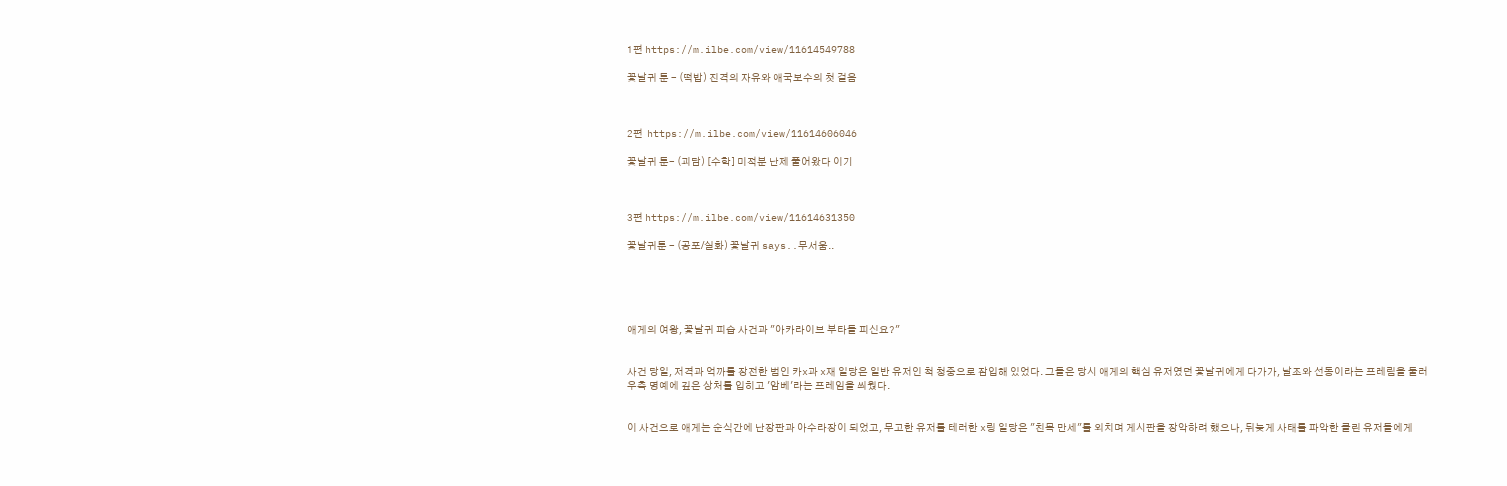1편 https://m.ilbe.com/view/11614549788

꽃날귀 툰 - (떡밥) 진격의 자유와 애국보수의 첫 걸음



2편  https://m.ilbe.com/view/11614606046

꽃날귀 툰- (괴담) [수학] 미적분 난제 풀어왔다 이기



3편 https://m.ilbe.com/view/11614631350

꽃날귀툰 - (공포/실화) 꽃날귀 says..무서움..





애게의 여왕, 꽃날귀 피습 사건과 "아카라이브 부타들 피신요?"


사건 당일, 저격과 억까를 장전한 범인 카x과 x재 일당은 일반 유저인 척 청중으로 잠입해 있었다. 그들은 당시 애게의 핵심 유저였던 꽃날귀에게 다가가, 날조와 선동이라는 프레림을 둘러 우측 명예에 깊은 상처를 입히고 '암베'라는 프레임을 씌웠다.


이 사건으로 애게는 순식간에 난장판과 아수라장이 되었고, 무고한 유저를 테러한 x링 일당은 "친목 만세"를 외치며 게시판을 장악하려 했으나, 뒤늦게 사태를 파악한 클린 유저들에게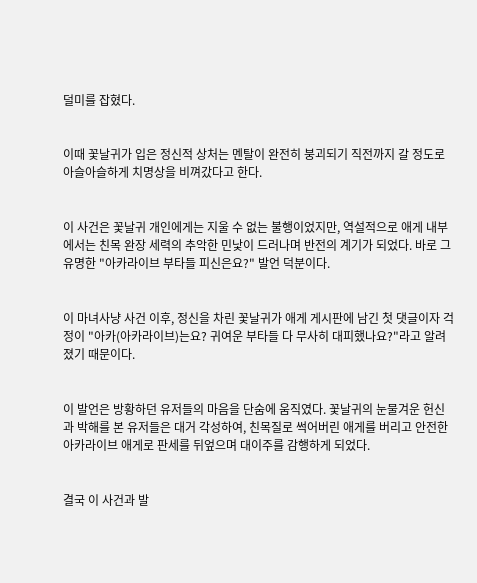덜미를 잡혔다.


이때 꽃날귀가 입은 정신적 상처는 멘탈이 완전히 붕괴되기 직전까지 갈 정도로 아슬아슬하게 치명상을 비껴갔다고 한다.


이 사건은 꽃날귀 개인에게는 지울 수 없는 불행이었지만, 역설적으로 애게 내부에서는 친목 완장 세력의 추악한 민낯이 드러나며 반전의 계기가 되었다. 바로 그 유명한 "아카라이브 부타들 피신은요?" 발언 덕분이다.


이 마녀사냥 사건 이후, 정신을 차린 꽃날귀가 애게 게시판에 남긴 첫 댓글이자 걱정이 "아카(아카라이브)는요? 귀여운 부타들 다 무사히 대피했나요?"라고 알려졌기 때문이다.


이 발언은 방황하던 유저들의 마음을 단숨에 움직였다. 꽃날귀의 눈물겨운 헌신과 박해를 본 유저들은 대거 각성하여, 친목질로 썩어버린 애게를 버리고 안전한 아카라이브 애게로 판세를 뒤엎으며 대이주를 감행하게 되었다.


결국 이 사건과 발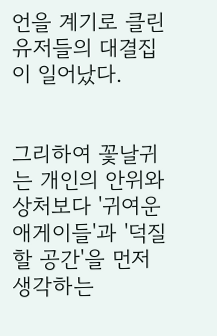언을 계기로 클린 유저들의 대결집이 일어났다.


그리하여 꽃날귀는 개인의 안위와 상처보다 '귀여운 애게이들'과 '덕질할 공간'을 먼저 생각하는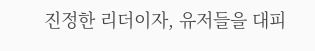진정한 리더이자, 유저들을 대피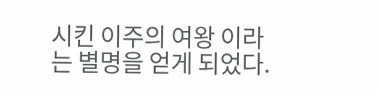시킨 이주의 여왕 이라는 별명을 얻게 되었다.